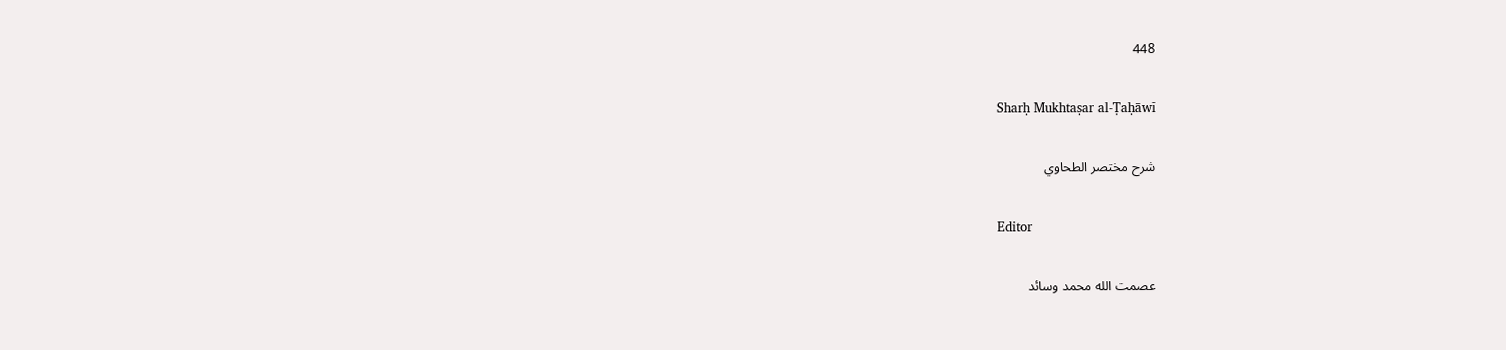448

Sharḥ Mukhtaṣar al-Ṭaḥāwī

شرح مختصر الطحاوي

Editor

عصمت الله محمد وسائد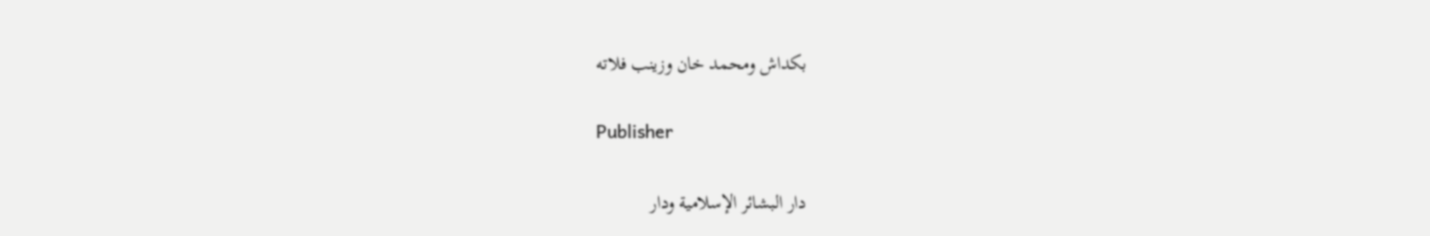بكداش ومحمد خان وزينب فلاته

Publisher

دار البشائر الإسلامية ودار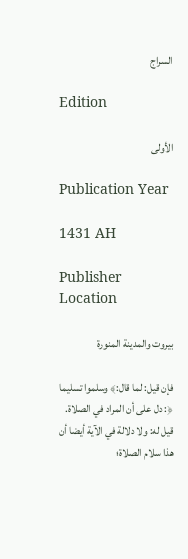السراج

Edition

الأولى

Publication Year

1431 AH

Publisher Location

بيروت والمدينة المنورة

فإن قيل: لما قال:﴾ وسلموا تسليما ﴿: دل على أن المراد في الصلاة.
قيل له: ولا دلالة في الآية أيضا أن هذا سلام الصلاة؛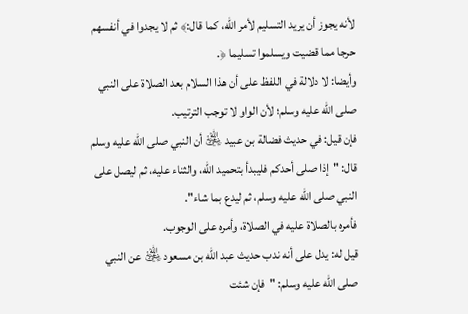لأنه يجوز أن يريد التسليم لأمر الله، كما قال:﴾ ثم لا يجدوا في أنفسهم حرجا مما قضيت ويسلموا تسليما ﴿.
وأيضا: لا دلالة في اللفظ على أن هذا السلام بعد الصلاة على النبي صلى الله عليه وسلم؛ لأن الواو لا توجب الترتيب.
فإن قيل: في حديث فضالة بن عبيد ﵁ أن النبي صلى الله عليه وسلم قال: "إذا صلى أحدكم فليبدأ بتحميد الله، والثناء عليه، ثم ليصل على النبي صلى الله عليه وسلم، ثم ليدع بما شاء".
فأمره بالصلاة عليه في الصلاة، وأمره على الوجوب.
قيل له: يدل على أنه ندب حديث عبد الله بن مسعود ﵁ عن النبي صلى الله عليه وسلم: "فإن شئت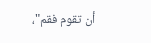أن تقوم فقم"،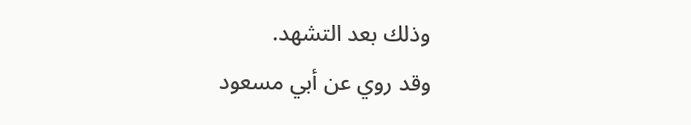وذلك بعد التشهد.
وقد روي عن أبي مسعود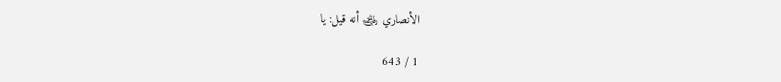الأنصاري ﵁ أنه قيل: يا

1 / 643